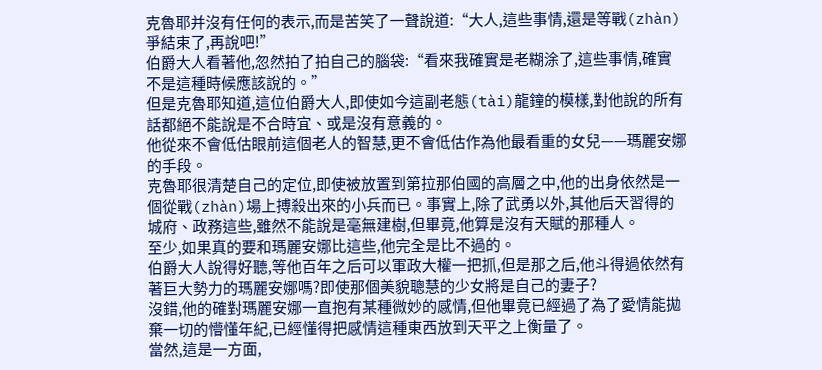克魯耶并沒有任何的表示,而是苦笑了一聲說道:“大人,這些事情,還是等戰(zhàn)爭結束了,再說吧!”
伯爵大人看著他,忽然拍了拍自己的腦袋:“看來我確實是老糊涂了,這些事情,確實不是這種時候應該說的。”
但是克魯耶知道,這位伯爵大人,即使如今這副老態(tài)龍鐘的模樣,對他說的所有話都絕不能說是不合時宜、或是沒有意義的。
他從來不會低估眼前這個老人的智慧,更不會低估作為他最看重的女兒——瑪麗安娜的手段。
克魯耶很清楚自己的定位,即使被放置到第拉那伯國的高層之中,他的出身依然是一個從戰(zhàn)場上搏殺出來的小兵而已。事實上,除了武勇以外,其他后天習得的城府、政務這些,雖然不能說是毫無建樹,但畢竟,他算是沒有天賦的那種人。
至少,如果真的要和瑪麗安娜比這些,他完全是比不過的。
伯爵大人說得好聽,等他百年之后可以軍政大權一把抓,但是那之后,他斗得過依然有著巨大勢力的瑪麗安娜嗎?即使那個美貌聰慧的少女將是自己的妻子?
沒錯,他的確對瑪麗安娜一直抱有某種微妙的感情,但他畢竟已經過了為了愛情能拋棄一切的懵懂年紀,已經懂得把感情這種東西放到天平之上衡量了。
當然,這是一方面,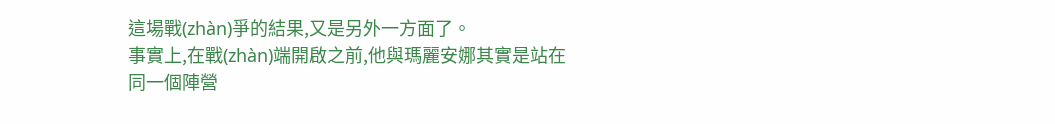這場戰(zhàn)爭的結果,又是另外一方面了。
事實上,在戰(zhàn)端開啟之前,他與瑪麗安娜其實是站在同一個陣營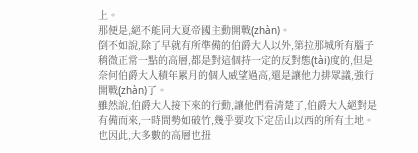上。
那便是,絕不能同大夏帝國主動開戰(zhàn)。
倒不如說,除了早就有所準備的伯爵大人以外,第拉那城所有腦子稍微正常一點的高層,都是對這個持一定的反對態(tài)度的,但是奈何伯爵大人積年累月的個人威望過高,還是讓他力排眾議,強行開戰(zhàn)了。
雖然說,伯爵大人接下來的行動,讓他們看清楚了,伯爵大人絕對是有備而來,一時間勢如破竹,幾乎要攻下定岳山以西的所有土地。也因此,大多數的高層也扭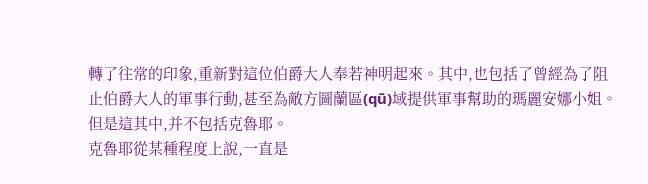轉了往常的印象,重新對這位伯爵大人奉若神明起來。其中,也包括了曾經為了阻止伯爵大人的軍事行動,甚至為敵方圖蘭區(qū)域提供軍事幫助的瑪麗安娜小姐。
但是這其中,并不包括克魯耶。
克魯耶從某種程度上說,一直是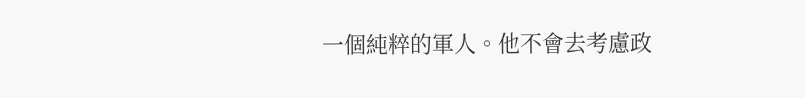一個純粹的軍人。他不會去考慮政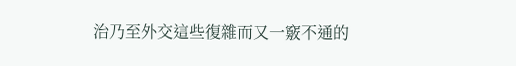治乃至外交這些復雜而又一竅不通的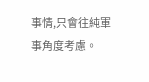事情,只會往純軍事角度考慮。